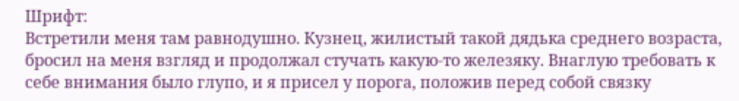Шрифт:
Встретили меня там равнодушно. Кузнец, жилистый такой дядька среднего возраста, бросил на меня взгляд и продолжал стучать какую-то железяку. Внаглую требовать к себе внимания было глупо, и я присел у порога, положив перед собой связку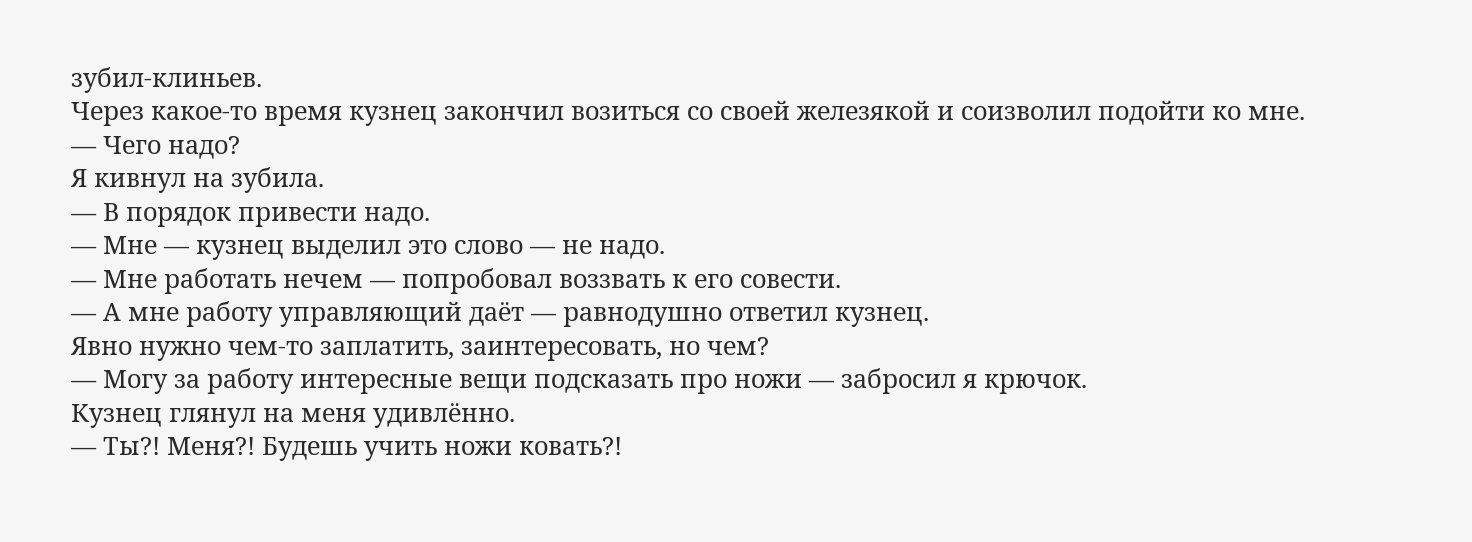зубил-клиньев.
Через какое-то время кузнец закончил возиться со своей железякой и соизволил подойти ко мне.
— Чего надо?
Я кивнул на зубила.
— В порядок привести надо.
— Мне — кузнец выделил это слово — не надо.
— Мне работать нечем — попробовал воззвать к его совести.
— А мне работу управляющий даёт — равнодушно ответил кузнец.
Явно нужно чем-то заплатить, заинтересовать, но чем?
— Могу за работу интересные вещи подсказать про ножи — забросил я крючок.
Кузнец глянул на меня удивлённо.
— Ты?! Меня?! Будешь учить ножи ковать?!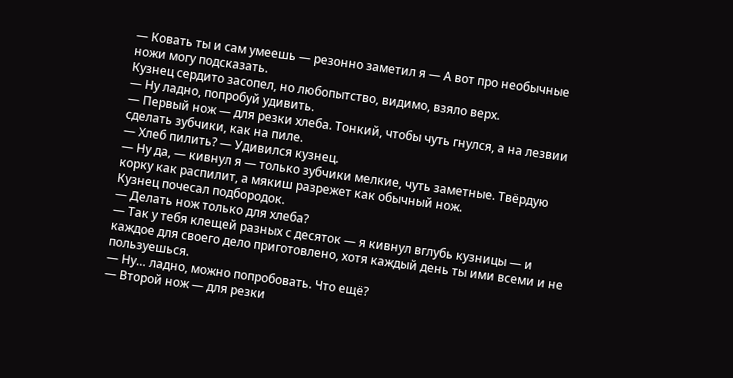— Ковать ты и сам умеешь — резонно заметил я — А вот про необычные ножи могу подсказать.
Кузнец сердито засопел, но любопытство, видимо, взяло верх.
— Ну ладно, попробуй удивить.
— Первый нож — для резки хлеба. Тонкий, чтобы чуть гнулся, а на лезвии сделать зубчики, как на пиле.
— Хлеб пилить? — Удивился кузнец.
— Ну да, — кивнул я — только зубчики мелкие, чуть заметные. Твёрдую корку как распилит, а мякиш разрежет как обычный нож.
Кузнец почесал подбородок.
— Делать нож только для хлеба?
— Так у тебя клещей разных с десяток — я кивнул вглубь кузницы — и каждое для своего дело приготовлено, хотя каждый день ты ими всеми и не пользуешься.
— Ну… ладно, можно попробовать. Что ещё?
— Второй нож — для резки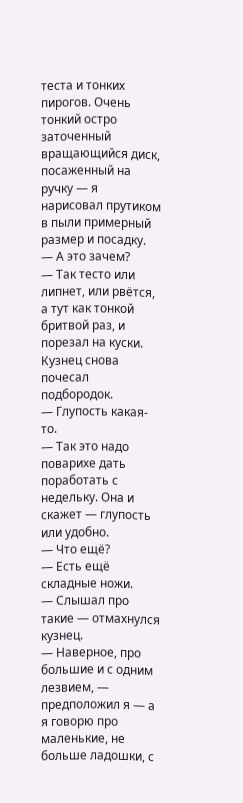теста и тонких пирогов. Очень тонкий остро заточенный вращающийся диск, посаженный на ручку — я нарисовал прутиком в пыли примерный размер и посадку.
— А это зачем?
— Так тесто или липнет, или рвётся, а тут как тонкой бритвой раз, и порезал на куски.
Кузнец снова почесал подбородок.
— Глупость какая-то.
— Так это надо поварихе дать поработать с недельку. Она и скажет — глупость или удобно.
— Что ещё?
— Есть ещё складные ножи.
— Слышал про такие — отмахнулся кузнец.
— Наверное, про большие и с одним лезвием, — предположил я — а я говорю про маленькие, не больше ладошки, с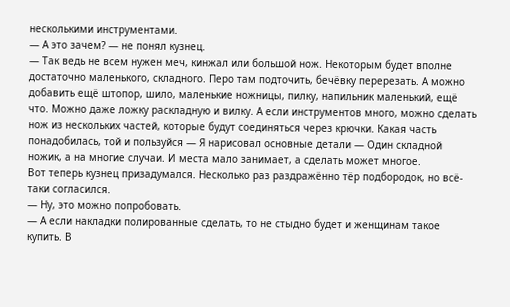несколькими инструментами.
— А это зачем? — не понял кузнец.
— Так ведь не всем нужен меч, кинжал или большой нож. Некоторым будет вполне достаточно маленького, складного. Перо там подточить, бечёвку перерезать. А можно добавить ещё штопор, шило, маленькие ножницы, пилку, напильник маленький, ещё что. Можно даже ложку раскладную и вилку. А если инструментов много, можно сделать нож из нескольких частей, которые будут соединяться через крючки. Какая часть понадобилась, той и пользуйся — Я нарисовал основные детали — Один складной ножик, а на многие случаи. И места мало занимает, а сделать может многое.
Вот теперь кузнец призадумался. Несколько раз раздражённо тёр подбородок, но всё-таки согласился.
— Ну, это можно попробовать.
— А если накладки полированные сделать, то не стыдно будет и женщинам такое купить. В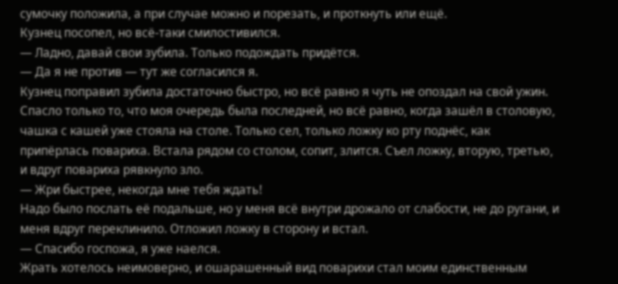сумочку положила, а при случае можно и порезать, и проткнуть или ещё.
Кузнец посопел, но всё-таки смилостивился.
— Ладно, давай свои зубила. Только подождать придётся.
— Да я не против — тут же согласился я.
Кузнец поправил зубила достаточно быстро, но всё равно я чуть не опоздал на свой ужин. Спасло только то, что моя очередь была последней, но всё равно, когда зашёл в столовую, чашка с кашей уже стояла на столе. Только сел, только ложку ко рту поднёс, как припёрлась повариха. Встала рядом со столом, сопит, злится. Съел ложку, вторую, третью, и вдруг повариха рявкнуло зло.
— Жри быстрее, некогда мне тебя ждать!
Надо было послать её подальше, но у меня всё внутри дрожало от слабости, не до ругани, и меня вдруг переклинило. Отложил ложку в сторону и встал.
— Спасибо госпожа, я уже наелся.
Жрать хотелось неимоверно, и ошарашенный вид поварихи стал моим единственным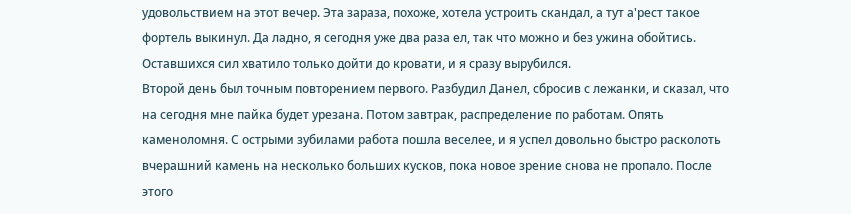удовольствием на этот вечер. Эта зараза, похоже, хотела устроить скандал, а тут а'рест такое фортель выкинул. Да ладно, я сегодня уже два раза ел, так что можно и без ужина обойтись.
Оставшихся сил хватило только дойти до кровати, и я сразу вырубился.
Второй день был точным повторением первого. Разбудил Данел, сбросив с лежанки, и сказал, что на сегодня мне пайка будет урезана. Потом завтрак, распределение по работам. Опять каменоломня. С острыми зубилами работа пошла веселее, и я успел довольно быстро расколоть вчерашний камень на несколько больших кусков, пока новое зрение снова не пропало. После этого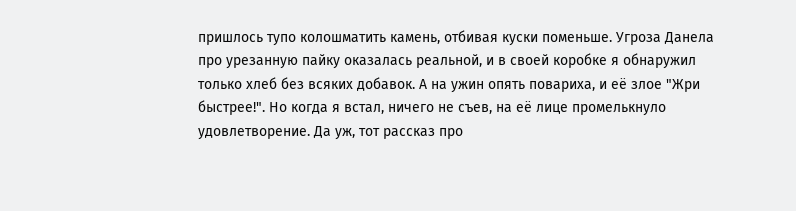пришлось тупо колошматить камень, отбивая куски поменьше. Угроза Данела про урезанную пайку оказалась реальной, и в своей коробке я обнаружил только хлеб без всяких добавок. А на ужин опять повариха, и её злое "Жри быстрее!". Но когда я встал, ничего не съев, на её лице промелькнуло удовлетворение. Да уж, тот рассказ про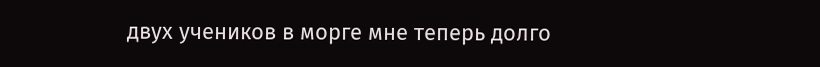двух учеников в морге мне теперь долго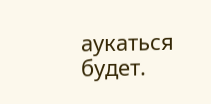аукаться будет.